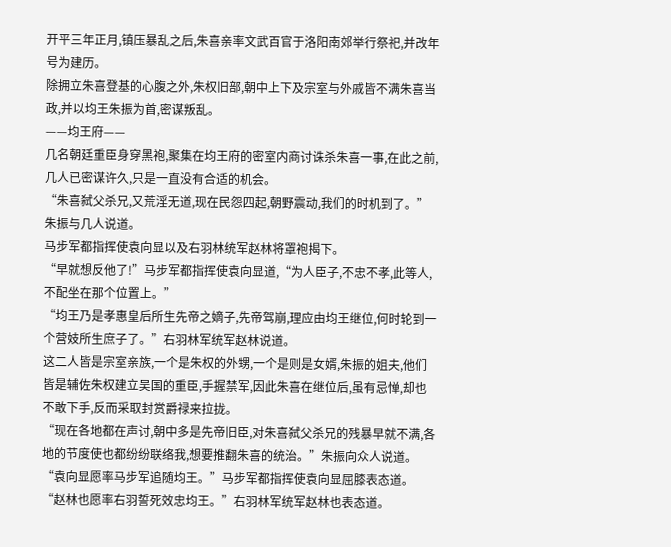开平三年正月,镇压暴乱之后,朱喜亲率文武百官于洛阳南郊举行祭祀,并改年号为建历。
除拥立朱喜登基的心腹之外,朱权旧部,朝中上下及宗室与外戚皆不满朱喜当政,并以均王朱振为首,密谋叛乱。
——均王府——
几名朝廷重臣身穿黑袍,聚集在均王府的密室内商讨诛杀朱喜一事,在此之前,几人已密谋许久,只是一直没有合适的机会。
“朱喜弑父杀兄,又荒淫无道,现在民怨四起,朝野震动,我们的时机到了。”朱振与几人说道。
马步军都指挥使袁向显以及右羽林统军赵林将罩袍揭下。
“早就想反他了!”马步军都指挥使袁向显道,“为人臣子,不忠不孝,此等人,不配坐在那个位置上。”
“均王乃是孝惠皇后所生先帝之嫡子,先帝驾崩,理应由均王继位,何时轮到一个营妓所生庶子了。”右羽林军统军赵林说道。
这二人皆是宗室亲族,一个是朱权的外甥,一个是则是女婿,朱振的姐夫,他们皆是辅佐朱权建立吴国的重臣,手握禁军,因此朱喜在继位后,虽有忌惮,却也不敢下手,反而采取封赏爵禄来拉拢。
“现在各地都在声讨,朝中多是先帝旧臣,对朱喜弑父杀兄的残暴早就不满,各地的节度使也都纷纷联络我,想要推翻朱喜的统治。”朱振向众人说道。
“袁向显愿率马步军追随均王。”马步军都指挥使袁向显屈膝表态道。
“赵林也愿率右羽誓死效忠均王。”右羽林军统军赵林也表态道。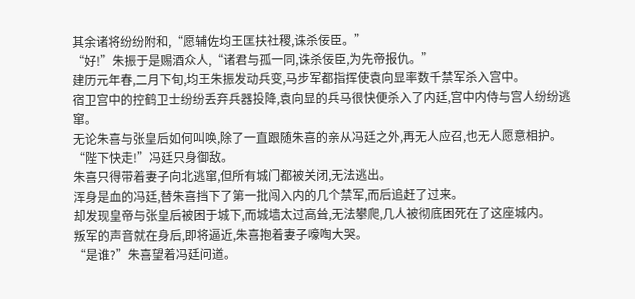其余诸将纷纷附和,“愿辅佐均王匡扶社稷,诛杀佞臣。”
“好!”朱振于是赐酒众人,“诸君与孤一同,诛杀佞臣,为先帝报仇。”
建历元年春,二月下旬,均王朱振发动兵变,马步军都指挥使袁向显率数千禁军杀入宫中。
宿卫宫中的控鹤卫士纷纷丢弃兵器投降,袁向显的兵马很快便杀入了内廷,宫中内侍与宫人纷纷逃窜。
无论朱喜与张皇后如何叫唤,除了一直跟随朱喜的亲从冯廷之外,再无人应召,也无人愿意相护。
“陛下快走!”冯廷只身御敌。
朱喜只得带着妻子向北逃窜,但所有城门都被关闭,无法逃出。
浑身是血的冯廷,替朱喜挡下了第一批闯入内的几个禁军,而后追赶了过来。
却发现皇帝与张皇后被困于城下,而城墙太过高耸,无法攀爬,几人被彻底困死在了这座城内。
叛军的声音就在身后,即将逼近,朱喜抱着妻子嚎啕大哭。
“是谁?”朱喜望着冯廷问道。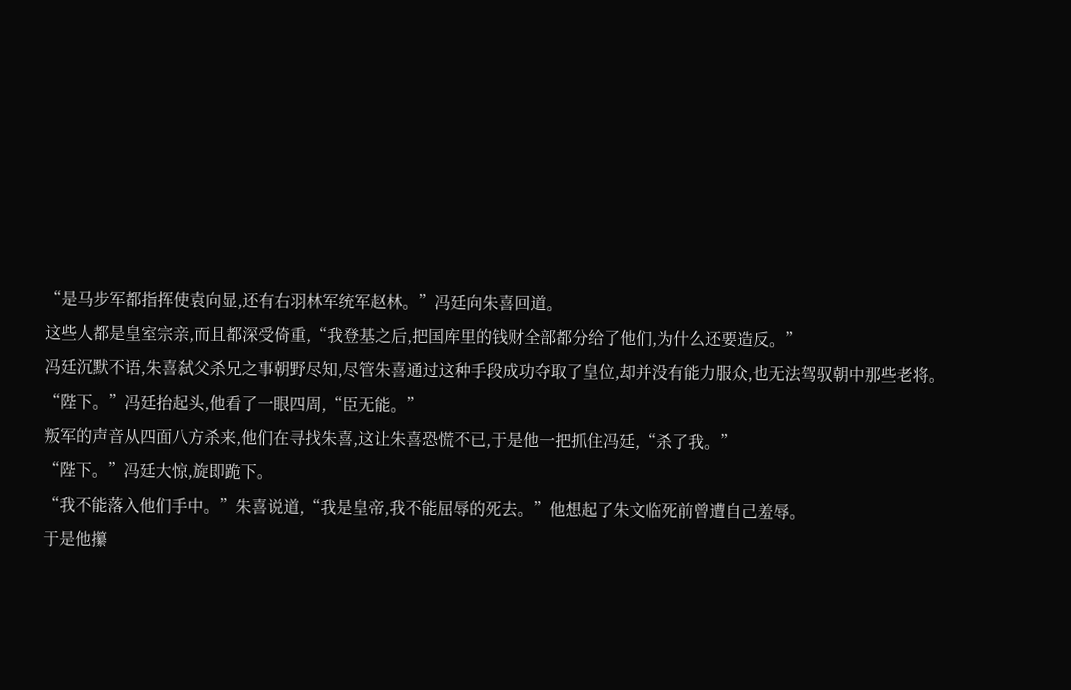“是马步军都指挥使袁向显,还有右羽林军统军赵林。”冯廷向朱喜回道。
这些人都是皇室宗亲,而且都深受倚重,“我登基之后,把国库里的钱财全部都分给了他们,为什么还要造反。”
冯廷沉默不语,朱喜弑父杀兄之事朝野尽知,尽管朱喜通过这种手段成功夺取了皇位,却并没有能力服众,也无法驾驭朝中那些老将。
“陛下。”冯廷抬起头,他看了一眼四周,“臣无能。”
叛军的声音从四面八方杀来,他们在寻找朱喜,这让朱喜恐慌不已,于是他一把抓住冯廷,“杀了我。”
“陛下。”冯廷大惊,旋即跪下。
“我不能落入他们手中。”朱喜说道,“我是皇帝,我不能屈辱的死去。”他想起了朱文临死前曾遭自己羞辱。
于是他攥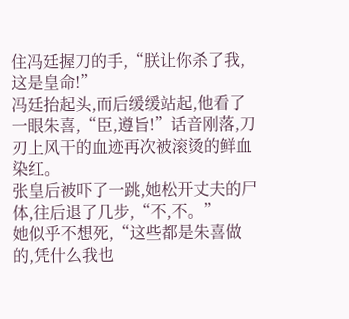住冯廷握刀的手,“朕让你杀了我,这是皇命!”
冯廷抬起头,而后缓缓站起,他看了一眼朱喜,“臣,遵旨!”话音刚落,刀刃上风干的血迹再次被滚烫的鲜血染红。
张皇后被吓了一跳,她松开丈夫的尸体,往后退了几步,“不,不。”
她似乎不想死,“这些都是朱喜做的,凭什么我也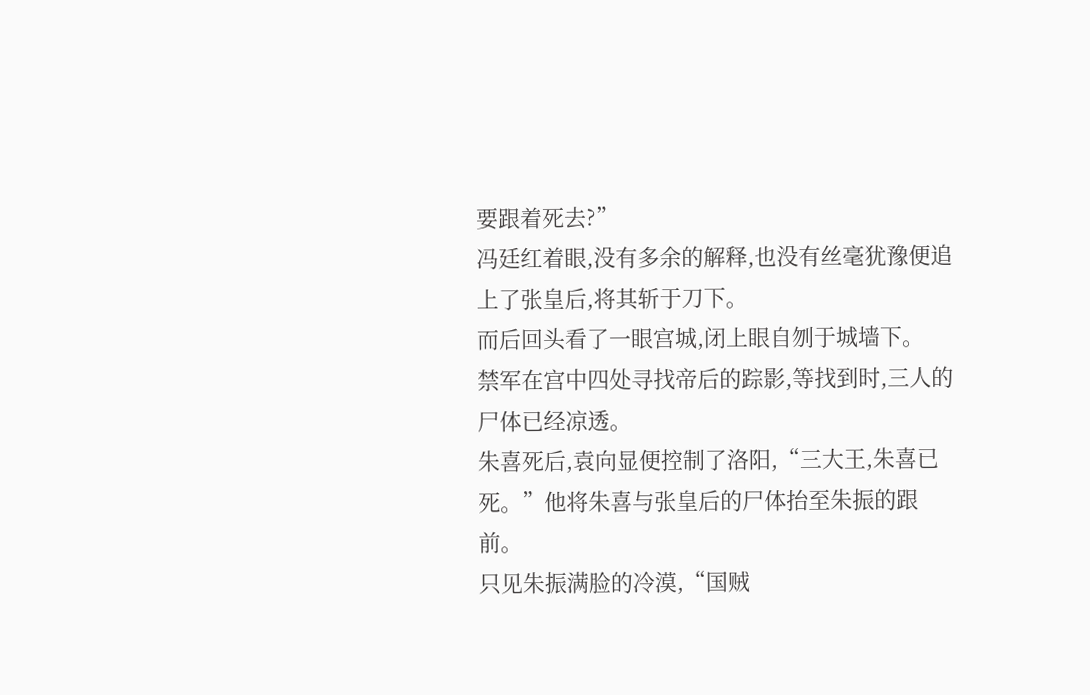要跟着死去?”
冯廷红着眼,没有多余的解释,也没有丝毫犹豫便追上了张皇后,将其斩于刀下。
而后回头看了一眼宫城,闭上眼自刎于城墙下。
禁军在宫中四处寻找帝后的踪影,等找到时,三人的尸体已经凉透。
朱喜死后,袁向显便控制了洛阳,“三大王,朱喜已死。”他将朱喜与张皇后的尸体抬至朱振的跟前。
只见朱振满脸的冷漠,“国贼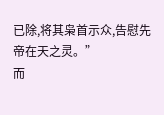已除,将其枭首示众,告慰先帝在天之灵。”
而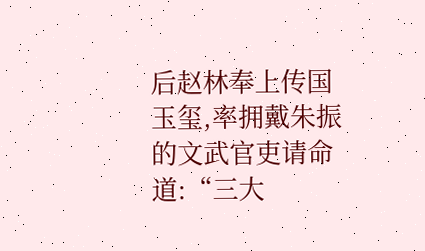后赵林奉上传国玉玺,率拥戴朱振的文武官吏请命道:“三大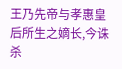王乃先帝与孝惠皇后所生之嫡长,今诛杀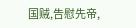国贼,告慰先帝,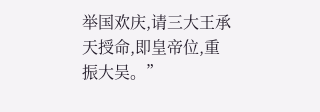举国欢庆,请三大王承天授命,即皇帝位,重振大吴。”